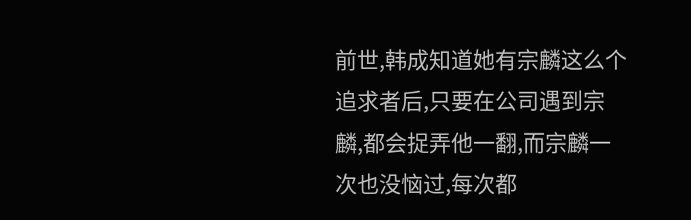前世,韩成知道她有宗麟这么个追求者后,只要在公司遇到宗麟,都会捉弄他一翻,而宗麟一次也没恼过,每次都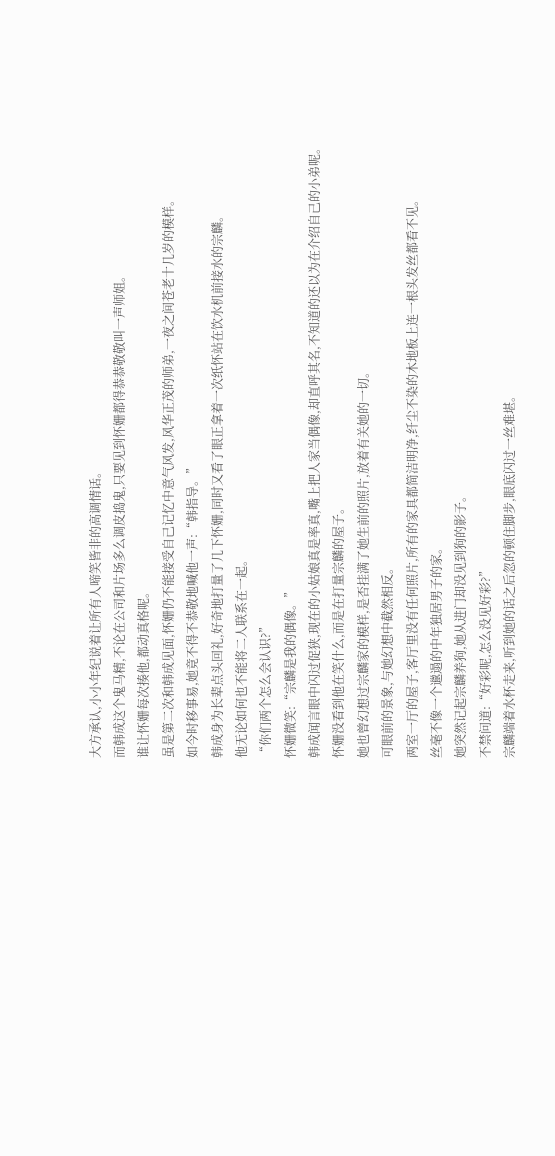大方承认,小小年纪说着让所有人啼笑皆非的高调情话。
而韩成这个鬼马精,不论在公司和片场多么调皮捣鬼,只要见到怀姗都得恭恭敬敬叫一声师姐。
谁让怀姗每次揍他,都动真格呢。
虽是第二次和韩成见面,怀姗仍不能接受自己记忆中意气风发,风华正茂的师弟,一夜之间苍老十几岁的模样。
如今时移事易,她竟不得不恭敬地喊他一声:“韩指导。”
韩成身为长辈点头回礼,好奇地打量了几下怀姗,同时又看了眼正拿着一次纸怀站在饮水机前接水的宗麟。
他无论如何也不能将二人联系在一起。
“你们两个怎么会认识?”
怀姗微笑:“宗麟是我的偶像。”
韩成闻言眼中闪过促狭,现在的小姑娘真是率真,嘴上把人家当偶像,却直呼其名,不知道的还以为在介绍自己的小弟呢。
怀姗没看到他在笑什么,而是在打量宗麟的屋子。
她也曾幻想过宗麟家的模样,是否挂满了她生前的照片,放着有关她的一切。
可眼前的景象,与她幻想中截然相反。
两室一厅的屋子,客厅里没有任何照片,所有的家具都简洁明净,纤尘不染的木地板上连一根头发丝都看不见。
丝毫不像一个邋遢的中年独居男子的家。
她突然记起宗麟养狗,她从进门却没见到狗的影子。
不禁问道:“好彩呢,怎么没见好彩?”
宗麟端着水杯走来,听到她的话之后忽的顿住脚步,眼底闪过一丝难堪。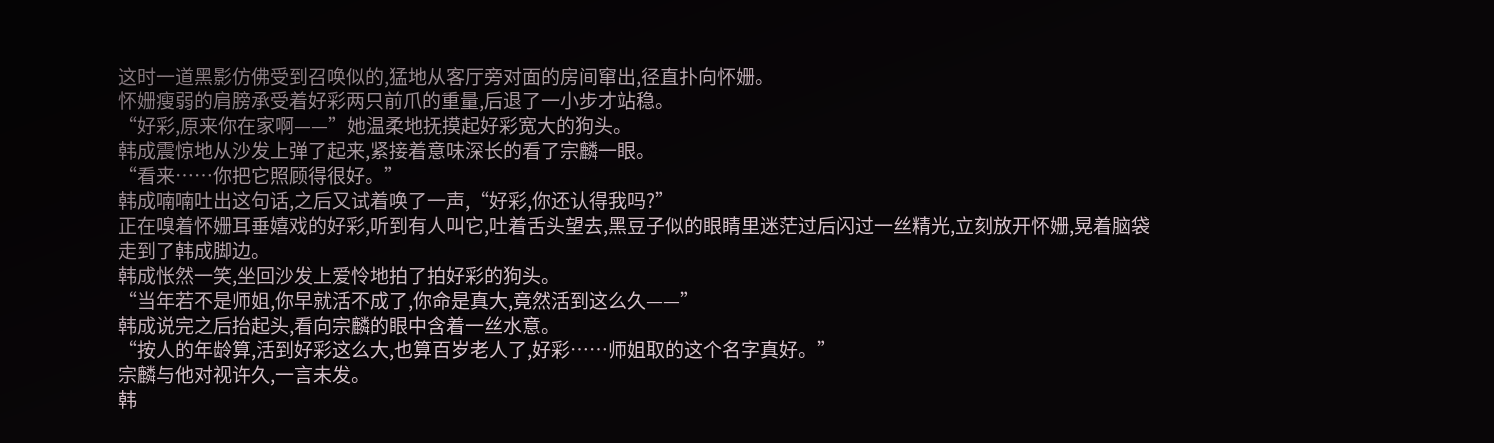这时一道黑影仿佛受到召唤似的,猛地从客厅旁对面的房间窜出,径直扑向怀姗。
怀姗瘦弱的肩膀承受着好彩两只前爪的重量,后退了一小步才站稳。
“好彩,原来你在家啊——”她温柔地抚摸起好彩宽大的狗头。
韩成震惊地从沙发上弹了起来,紧接着意味深长的看了宗麟一眼。
“看来……你把它照顾得很好。”
韩成喃喃吐出这句话,之后又试着唤了一声,“好彩,你还认得我吗?”
正在嗅着怀姗耳垂嬉戏的好彩,听到有人叫它,吐着舌头望去,黑豆子似的眼睛里迷茫过后闪过一丝精光,立刻放开怀姗,晃着脑袋走到了韩成脚边。
韩成怅然一笑,坐回沙发上爱怜地拍了拍好彩的狗头。
“当年若不是师姐,你早就活不成了,你命是真大,竟然活到这么久——”
韩成说完之后抬起头,看向宗麟的眼中含着一丝水意。
“按人的年龄算,活到好彩这么大,也算百岁老人了,好彩……师姐取的这个名字真好。”
宗麟与他对视许久,一言未发。
韩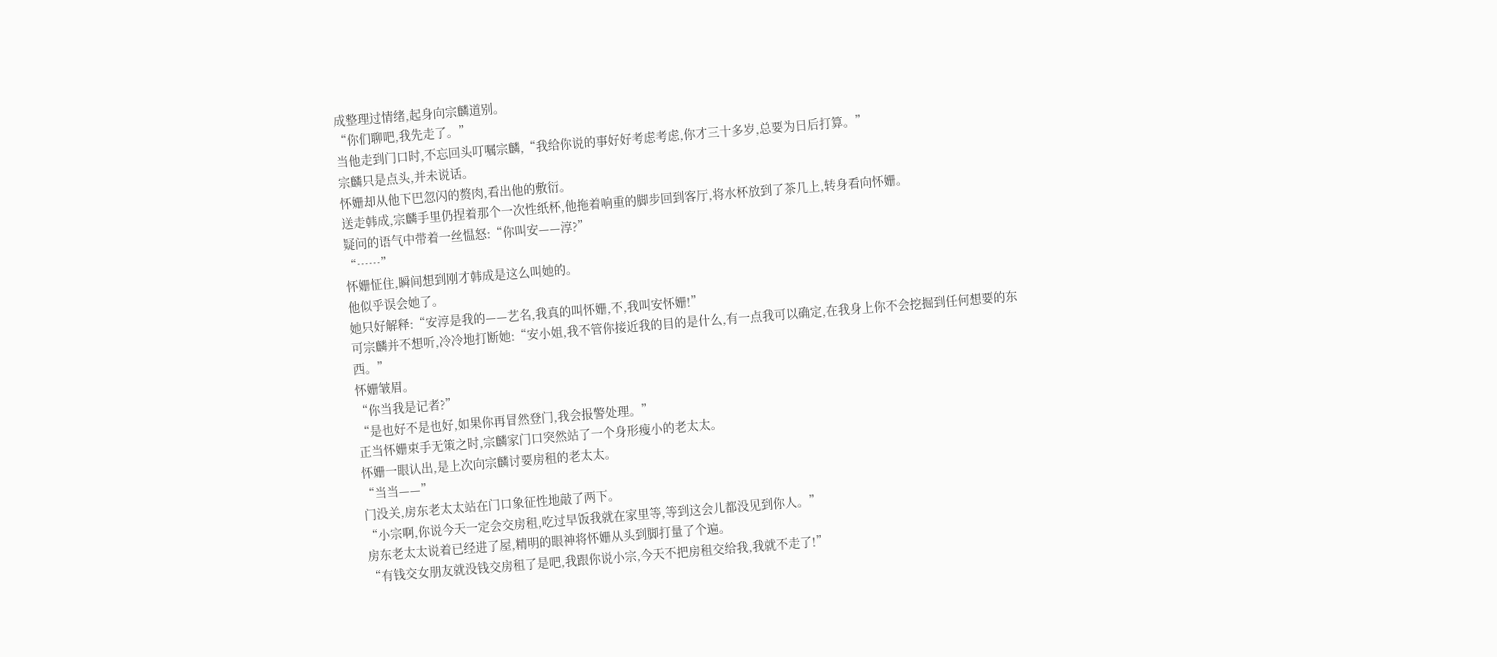成整理过情绪,起身向宗麟道别。
“你们聊吧,我先走了。”
当他走到门口时,不忘回头叮嘱宗麟,“我给你说的事好好考虑考虑,你才三十多岁,总要为日后打算。”
宗麟只是点头,并未说话。
怀姗却从他下巴忽闪的赘肉,看出他的敷衍。
送走韩成,宗麟手里仍捏着那个一次性纸杯,他拖着响重的脚步回到客厅,将水杯放到了茶几上,转身看向怀姗。
疑问的语气中带着一丝愠怒:“你叫安——淳?”
“……”
怀姗怔住,瞬间想到刚才韩成是这么叫她的。
他似乎误会她了。
她只好解释:“安淳是我的——艺名,我真的叫怀姗,不,我叫安怀姗!”
可宗麟并不想听,冷冷地打断她:“安小姐,我不管你接近我的目的是什么,有一点我可以确定,在我身上你不会挖掘到任何想要的东西。”
怀姗皱眉。
“你当我是记者?”
“是也好不是也好,如果你再冒然登门,我会报警处理。”
正当怀姗束手无策之时,宗麟家门口突然站了一个身形瘦小的老太太。
怀姗一眼认出,是上次向宗麟讨要房租的老太太。
“当当——”
门没关,房东老太太站在门口象征性地敲了两下。
“小宗啊,你说今天一定会交房租,吃过早饭我就在家里等,等到这会儿都没见到你人。”
房东老太太说着已经进了屋,精明的眼神将怀姗从头到脚打量了个遍。
“有钱交女朋友就没钱交房租了是吧,我跟你说小宗,今天不把房租交给我,我就不走了!”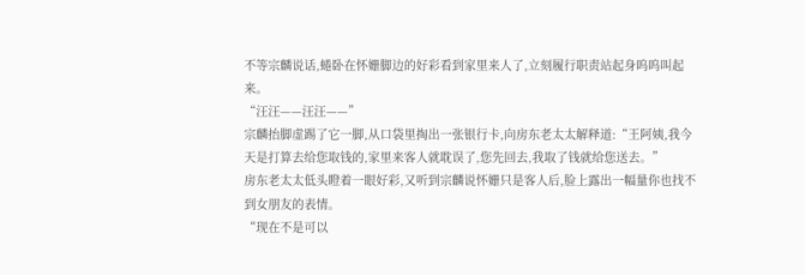不等宗麟说话,蜷卧在怀姗脚边的好彩看到家里来人了,立刻履行职责站起身呜呜叫起来。
“汪汪——汪汪——”
宗麟抬脚虚踢了它一脚,从口袋里掏出一张银行卡,向房东老太太解释道:“王阿姨,我今天是打算去给您取钱的,家里来客人就耽误了,您先回去,我取了钱就给您送去。”
房东老太太低头瞪着一眼好彩,又听到宗麟说怀姗只是客人后,脸上露出一幅量你也找不到女朋友的表情。
“现在不是可以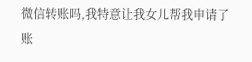微信转账吗,我特意让我女儿帮我申请了账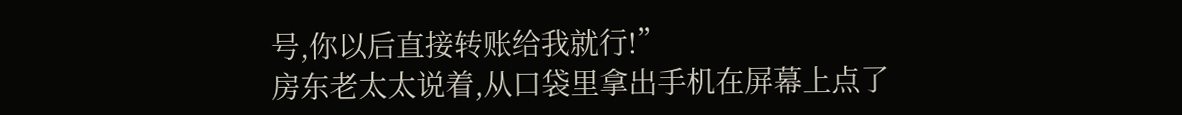号,你以后直接转账给我就行!”
房东老太太说着,从口袋里拿出手机在屏幕上点了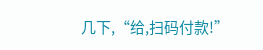几下,“给,扫码付款!”